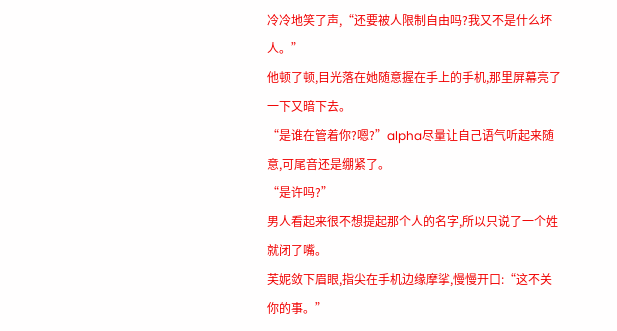冷冷地笑了声,“还要被人限制自由吗?我又不是什么坏人。”
他顿了顿,目光落在她随意握在手上的手机,那里屏幕亮了一下又暗下去。
“是谁在管着你?嗯?”alpha尽量让自己语气听起来随意,可尾音还是绷紧了。
“是许吗?”
男人看起来很不想提起那个人的名字,所以只说了一个姓就闭了嘴。
芙妮敛下眉眼,指尖在手机边缘摩挲,慢慢开口:“这不关你的事。”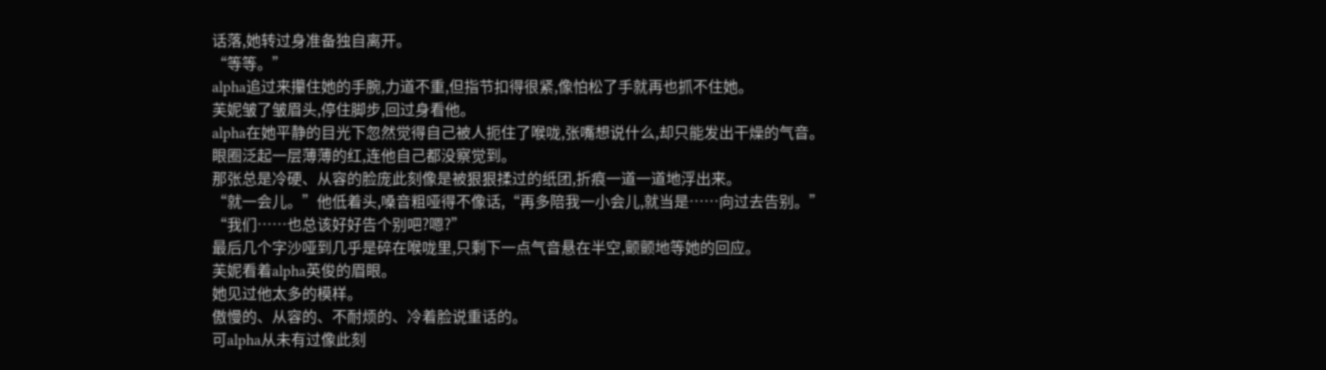话落,她转过身准备独自离开。
“等等。”
alpha追过来攥住她的手腕,力道不重,但指节扣得很紧,像怕松了手就再也抓不住她。
芙妮皱了皱眉头,停住脚步,回过身看他。
alpha在她平静的目光下忽然觉得自己被人扼住了喉咙,张嘴想说什么,却只能发出干燥的气音。
眼圈泛起一层薄薄的红,连他自己都没察觉到。
那张总是冷硬、从容的脸庞此刻像是被狠狠揉过的纸团,折痕一道一道地浮出来。
“就一会儿。”他低着头,嗓音粗哑得不像话,“再多陪我一小会儿,就当是……向过去告别。”
“我们……也总该好好告个别吧?嗯?”
最后几个字沙哑到几乎是碎在喉咙里,只剩下一点气音悬在半空,颤颤地等她的回应。
芙妮看着alpha英俊的眉眼。
她见过他太多的模样。
傲慢的、从容的、不耐烦的、冷着脸说重话的。
可alpha从未有过像此刻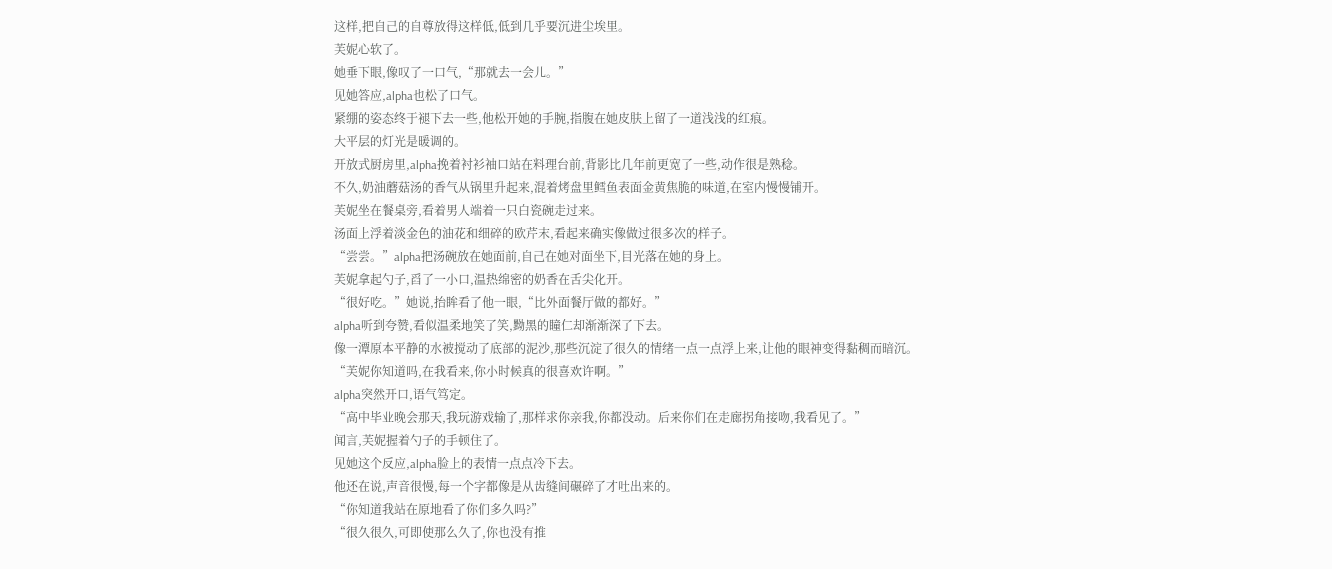这样,把自己的自尊放得这样低,低到几乎要沉进尘埃里。
芙妮心软了。
她垂下眼,像叹了一口气,“那就去一会儿。”
见她答应,alpha也松了口气。
紧绷的姿态终于褪下去一些,他松开她的手腕,指腹在她皮肤上留了一道浅浅的红痕。
大平层的灯光是暖调的。
开放式厨房里,alpha挽着衬衫袖口站在料理台前,背影比几年前更宽了一些,动作很是熟稔。
不久,奶油蘑菇汤的香气从锅里升起来,混着烤盘里鳕鱼表面金黄焦脆的味道,在室内慢慢铺开。
芙妮坐在餐桌旁,看着男人端着一只白瓷碗走过来。
汤面上浮着淡金色的油花和细碎的欧芹末,看起来确实像做过很多次的样子。
“尝尝。”alpha把汤碗放在她面前,自己在她对面坐下,目光落在她的身上。
芙妮拿起勺子,舀了一小口,温热绵密的奶香在舌尖化开。
“很好吃。”她说,抬眸看了他一眼,“比外面餐厅做的都好。”
alpha听到夸赞,看似温柔地笑了笑,黝黑的瞳仁却渐渐深了下去。
像一潭原本平静的水被搅动了底部的泥沙,那些沉淀了很久的情绪一点一点浮上来,让他的眼神变得黏稠而暗沉。
“芙妮你知道吗,在我看来,你小时候真的很喜欢许啊。”
alpha突然开口,语气笃定。
“高中毕业晚会那天,我玩游戏输了,那样求你亲我,你都没动。后来你们在走廊拐角接吻,我看见了。”
闻言,芙妮握着勺子的手顿住了。
见她这个反应,alpha脸上的表情一点点冷下去。
他还在说,声音很慢,每一个字都像是从齿缝间碾碎了才吐出来的。
“你知道我站在原地看了你们多久吗?”
“很久很久,可即使那么久了,你也没有推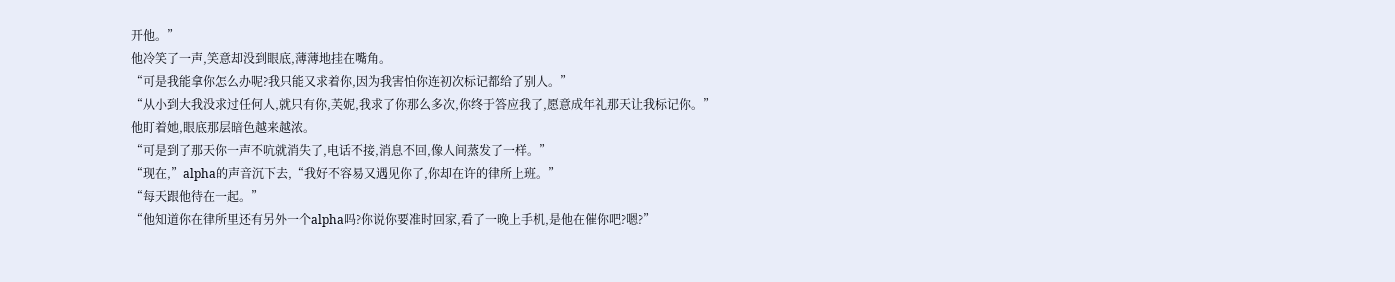开他。”
他冷笑了一声,笑意却没到眼底,薄薄地挂在嘴角。
“可是我能拿你怎么办呢?我只能又求着你,因为我害怕你连初次标记都给了别人。”
“从小到大我没求过任何人,就只有你,芙妮,我求了你那么多次,你终于答应我了,愿意成年礼那天让我标记你。”
他盯着她,眼底那层暗色越来越浓。
“可是到了那天你一声不吭就消失了,电话不接,消息不回,像人间蒸发了一样。”
“现在,”alpha的声音沉下去,“我好不容易又遇见你了,你却在许的律所上班。”
“每天跟他待在一起。”
“他知道你在律所里还有另外一个alpha吗?你说你要准时回家,看了一晚上手机,是他在催你吧?嗯?”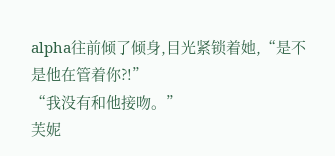alpha往前倾了倾身,目光紧锁着她,“是不是他在管着你?!”
“我没有和他接吻。”
芙妮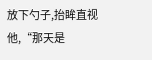放下勺子,抬眸直视他,“那天是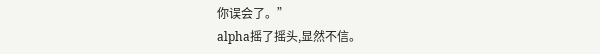你误会了。”
alpha摇了摇头,显然不信。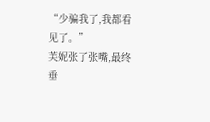“少骗我了,我都看见了。”
芙妮张了张嘴,最终垂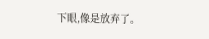下眼,像是放弃了。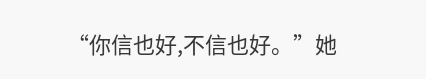“你信也好,不信也好。”她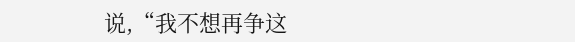说,“我不想再争这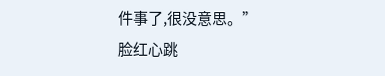件事了,很没意思。”
脸红心跳